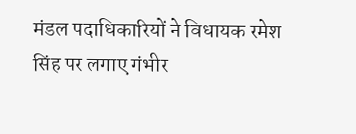मंडल पदाधिकारियों ने विधायक रमेश सिंह पर लगाए गंभीर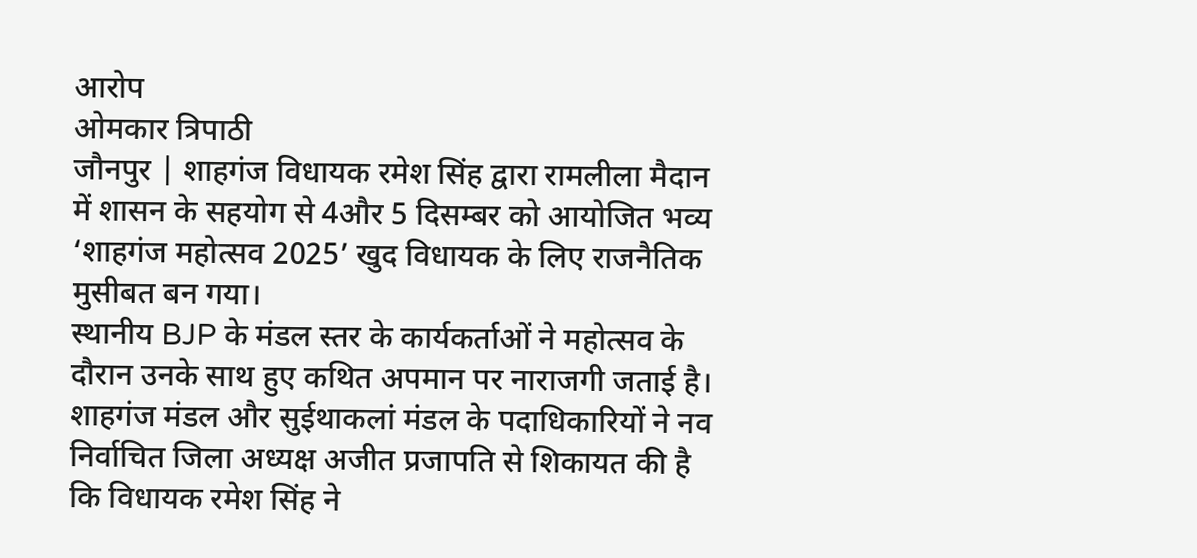आरोप
ओमकार त्रिपाठी
जौनपुर | शाहगंज विधायक रमेश सिंह द्वारा रामलीला मैदान में शासन के सहयोग से 4और 5 दिसम्बर को आयोजित भव्य ‘शाहगंज महोत्सव 2025’ खुद विधायक के लिए राजनैतिक मुसीबत बन गया।
स्थानीय BJP के मंडल स्तर के कार्यकर्ताओं ने महोत्सव के दौरान उनके साथ हुए कथित अपमान पर नाराजगी जताई है। शाहगंज मंडल और सुईथाकलां मंडल के पदाधिकारियों ने नव निर्वाचित जिला अध्यक्ष अजीत प्रजापति से शिकायत की है कि विधायक रमेश सिंह ने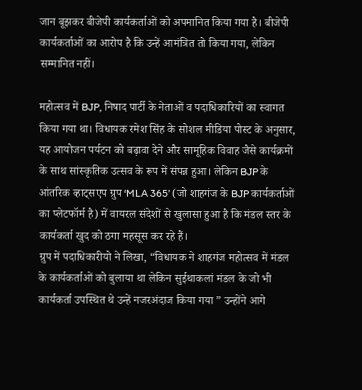जान बूझकर बीजेपी कार्यकर्ताओं को अपमानित किया गया है। बीजेपी कार्यकर्ताओं का आरोप है कि उन्हें आमंत्रित तो किया गया, लेकिन सम्मानित नहीं।

महोत्सव में BJP, निषाद पार्टी के नेताओं व पदाधिकारियों का स्वागत किया गया था। विधायक रमेश सिंह के सोशल मीडिया पोस्ट के अनुसार, यह आयोजन पर्यटन को बढ़ावा देने और सामूहिक विवाह जैसे कार्यक्रमों के साथ सांस्कृतिक उत्सव के रूप में संपन्न हुआ। लेकिन BJP के आंतरिक व्हाट्सएप ग्रुप ‘MLA 365’ (जो शाहगंज के BJP कार्यकर्ताओं का प्लेटफॉर्म है) में वायरल संदेशों से खुलासा हुआ है कि मंडल स्तर के कार्यकर्ता खुद को ठगा महसूस कर रहे हैं।
ग्रुप में पदाधिकारीयो ने लिखा, “विधायक ने शाहगंज महोत्सव में मंडल के कार्यकर्ताओं को बुलाया था लेकिन सुईथाकलां मंडल के जो भी कार्यकर्ता उपस्थित थे उन्हें नजरअंदाज किया गया ” उन्होंने आगे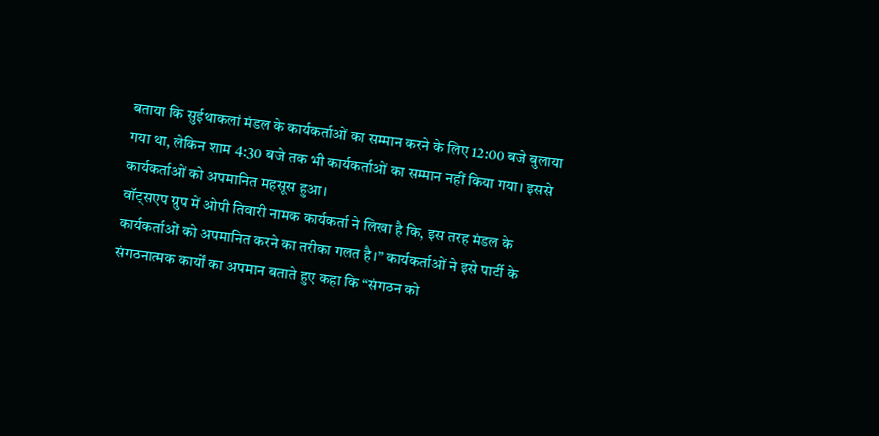बताया कि सुईथाकलां मंडल के कार्यकर्ताओं का सम्मान करने के लिए 12:00 बजे बुलाया गया था, लेकिन शाम 4:30 बजे तक भी कार्यकर्ताओं का सम्मान नहीं किया गया। इससे कार्यकर्ताओं को अपमानित महसूस हुआ।
वॉट्सएप ग्रुप में ओपी तिवारी नामक कार्यकर्ता ने लिखा है कि, इस तरह मंडल के कार्यकर्ताओं को अपमानित करने का तरीका गलत है।” कार्यकर्ताओं ने इसे पार्टी के संगठनात्मक कार्यों का अपमान बताते हुए कहा कि “संगठन को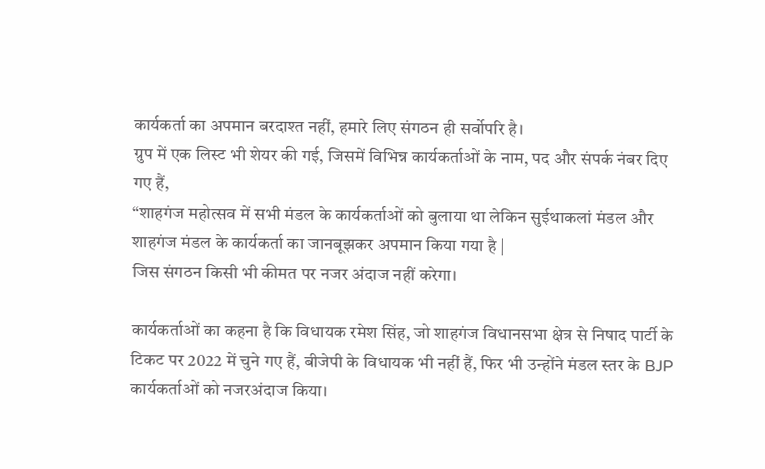कार्यकर्ता का अपमान बरदाश्त नहीं, हमारे लिए संगठन ही सर्वोपरि है।
ग्रुप में एक लिस्ट भी शेयर की गई, जिसमें विभिन्न कार्यकर्ताओं के नाम, पद और संपर्क नंबर दिए गए हैं,
“शाहगंज महोत्सव में सभी मंडल के कार्यकर्ताओं को बुलाया था लेकिन सुईथाकलां मंडल और शाहगंज मंडल के कार्यकर्ता का जानबूझकर अपमान किया गया है |
जिस संगठन किसी भी कीमत पर नजर अंदाज नहीं करेगा।

कार्यकर्ताओं का कहना है कि विधायक रमेश सिंह, जो शाहगंज विधानसभा क्षेत्र से निषाद पार्टी के टिकट पर 2022 में चुने गए हैं, बीजेपी के विधायक भी नहीं हैं, फिर भी उन्होंने मंडल स्तर के BJP कार्यकर्ताओं को नजरअंदाज किया।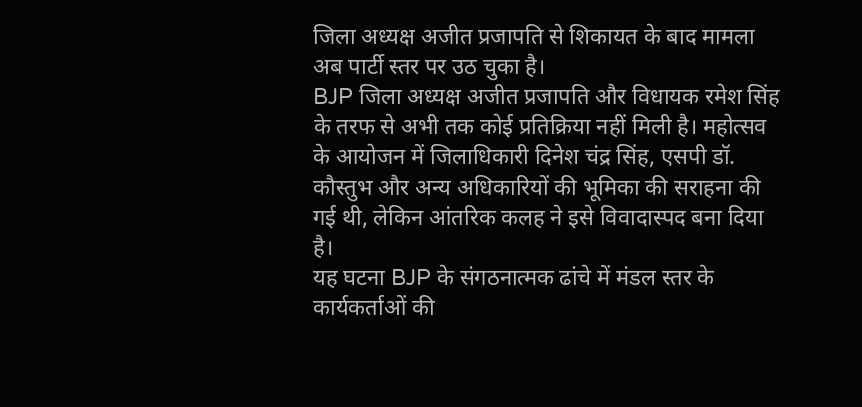जिला अध्यक्ष अजीत प्रजापति से शिकायत के बाद मामला अब पार्टी स्तर पर उठ चुका है।
BJP जिला अध्यक्ष अजीत प्रजापति और विधायक रमेश सिंह के तरफ से अभी तक कोई प्रतिक्रिया नहीं मिली है। महोत्सव के आयोजन में जिलाधिकारी दिनेश चंद्र सिंह, एसपी डॉ. कौस्तुभ और अन्य अधिकारियों की भूमिका की सराहना की गई थी, लेकिन आंतरिक कलह ने इसे विवादास्पद बना दिया है।
यह घटना BJP के संगठनात्मक ढांचे में मंडल स्तर के कार्यकर्ताओं की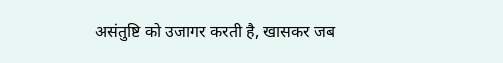असंतुष्टि को उजागर करती है, खासकर जब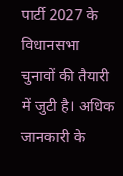पार्टी 2027 के विधानसभा चुनावों की तैयारी में जुटी है। अधिक जानकारी के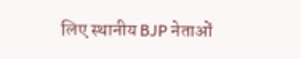लिए स्थानीय BJP नेताओं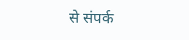से संपर्क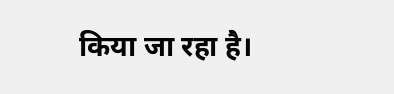किया जा रहा है।